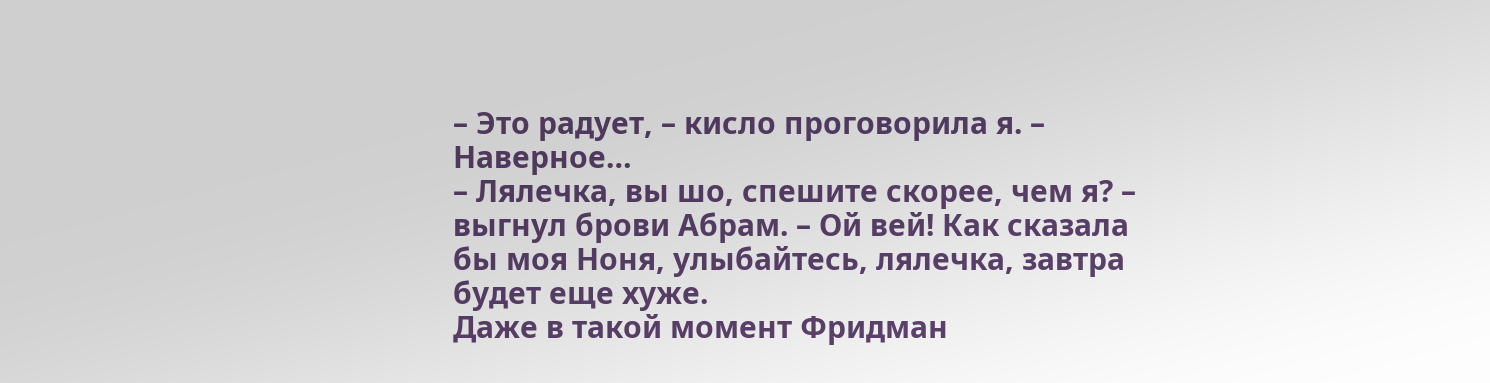– Это радует, – кисло проговорила я. – Наверное…
– Лялечка, вы шо, спешите скорее, чем я? – выгнул брови Абрам. – Ой вей! Как сказала бы моя Ноня, улыбайтесь, лялечка, завтра будет еще хуже.
Даже в такой момент Фридман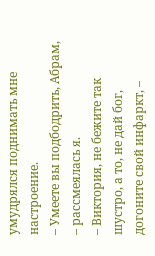умудрялся поднимать мне настроение.
– Умеете вы подбодрить, Абрам, – рассмеялась я.
– Виктория, не бежите так шустро, а то, не дай бог, догоните свой инфаркт, –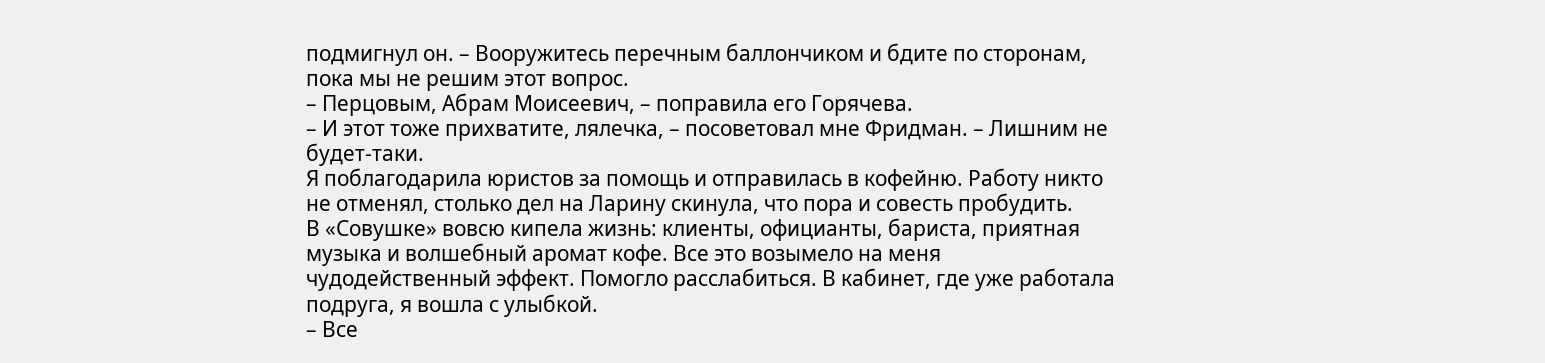подмигнул он. – Вооружитесь перечным баллончиком и бдите по сторонам, пока мы не решим этот вопрос.
– Перцовым, Абрам Моисеевич, – поправила его Горячева.
– И этот тоже прихватите, лялечка, – посоветовал мне Фридман. – Лишним не будет-таки.
Я поблагодарила юристов за помощь и отправилась в кофейню. Работу никто не отменял, столько дел на Ларину скинула, что пора и совесть пробудить.
В «Совушке» вовсю кипела жизнь: клиенты, официанты, бариста, приятная музыка и волшебный аромат кофе. Все это возымело на меня чудодейственный эффект. Помогло расслабиться. В кабинет, где уже работала подруга, я вошла с улыбкой.
– Все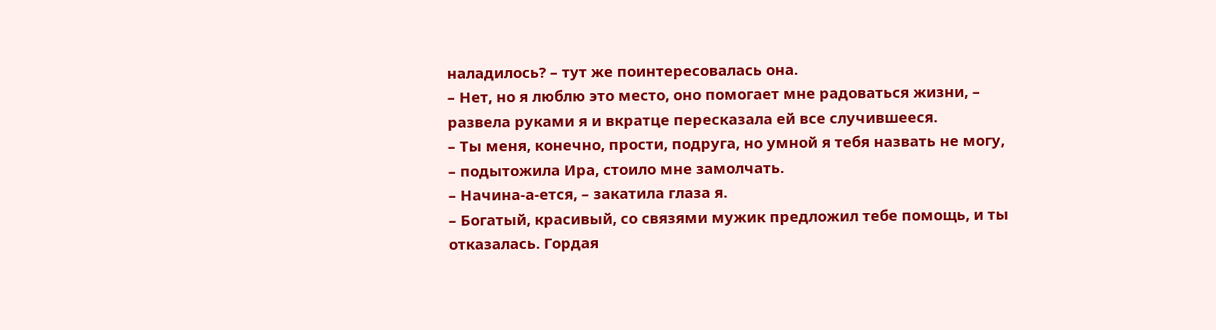наладилось? – тут же поинтересовалась она.
– Нет, но я люблю это место, оно помогает мне радоваться жизни, – развела руками я и вкратце пересказала ей все случившееся.
– Ты меня, конечно, прости, подруга, но умной я тебя назвать не могу, – подытожила Ира, стоило мне замолчать.
– Начина-а-ется, – закатила глаза я.
– Богатый, красивый, со связями мужик предложил тебе помощь, и ты отказалась. Гордая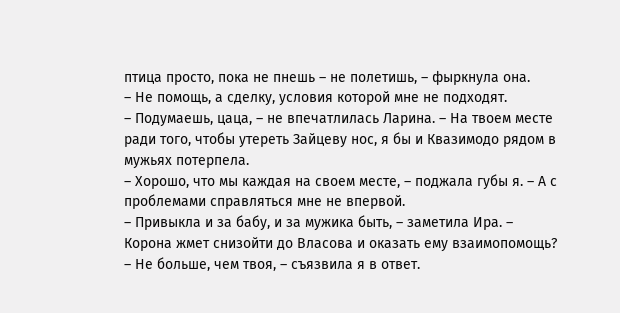птица просто, пока не пнешь – не полетишь, – фыркнула она.
– Не помощь, а сделку, условия которой мне не подходят.
– Подумаешь, цаца, – не впечатлилась Ларина. – На твоем месте ради того, чтобы утереть Зайцеву нос, я бы и Квазимодо рядом в мужьях потерпела.
– Хорошо, что мы каждая на своем месте, – поджала губы я. – А с проблемами справляться мне не впервой.
– Привыкла и за бабу, и за мужика быть, – заметила Ира. – Корона жмет снизойти до Власова и оказать ему взаимопомощь?
– Не больше, чем твоя, – съязвила я в ответ.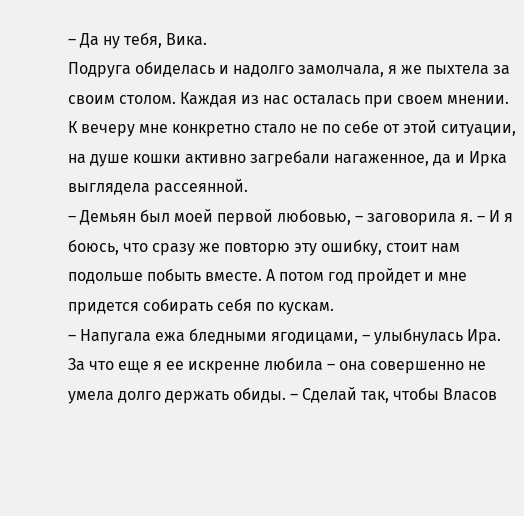– Да ну тебя, Вика.
Подруга обиделась и надолго замолчала, я же пыхтела за своим столом. Каждая из нас осталась при своем мнении. К вечеру мне конкретно стало не по себе от этой ситуации, на душе кошки активно загребали нагаженное, да и Ирка выглядела рассеянной.
– Демьян был моей первой любовью, – заговорила я. – И я боюсь, что сразу же повторю эту ошибку, стоит нам подольше побыть вместе. А потом год пройдет и мне придется собирать себя по кускам.
– Напугала ежа бледными ягодицами, – улыбнулась Ира. За что еще я ее искренне любила – она совершенно не умела долго держать обиды. – Сделай так, чтобы Власов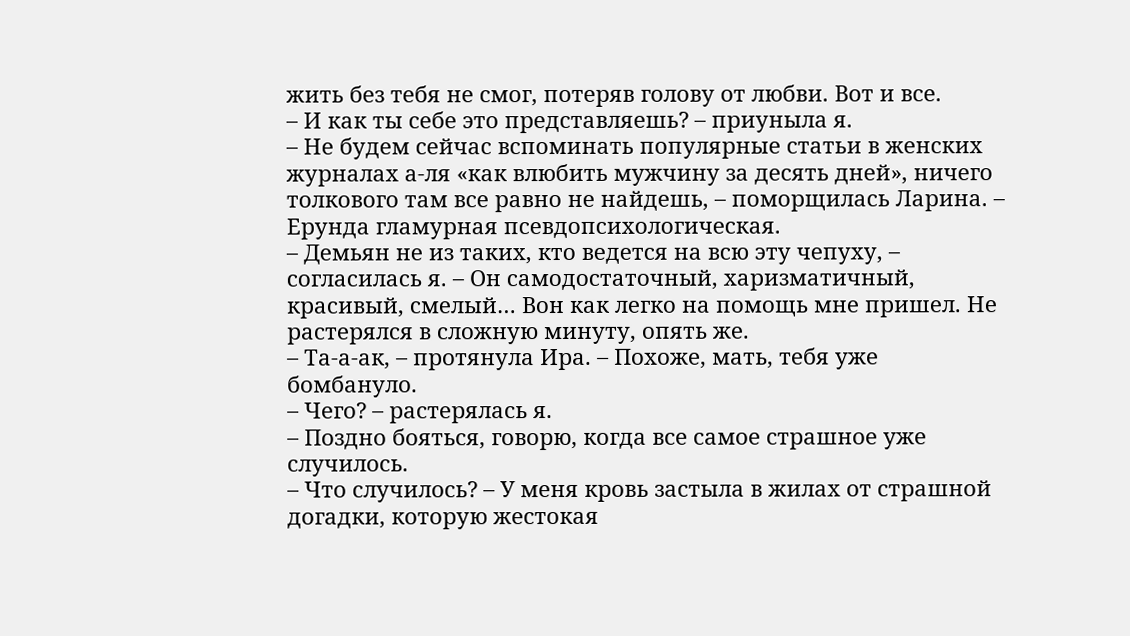жить без тебя не смог, потеряв голову от любви. Вот и все.
– И как ты себе это представляешь? – приуныла я.
– Не будем сейчас вспоминать популярные статьи в женских журналах а-ля «как влюбить мужчину за десять дней», ничего толкового там все равно не найдешь, – поморщилась Ларина. – Ерунда гламурная псевдопсихологическая.
– Демьян не из таких, кто ведется на всю эту чепуху, – согласилась я. – Он самодостаточный, харизматичный, красивый, смелый… Вон как легко на помощь мне пришел. Не растерялся в сложную минуту, опять же.
– Та-а-ак, – протянула Ира. – Похоже, мать, тебя уже бомбануло.
– Чего? – растерялась я.
– Поздно бояться, говорю, когда все самое страшное уже случилось.
– Что случилось? – У меня кровь застыла в жилах от страшной догадки, которую жестокая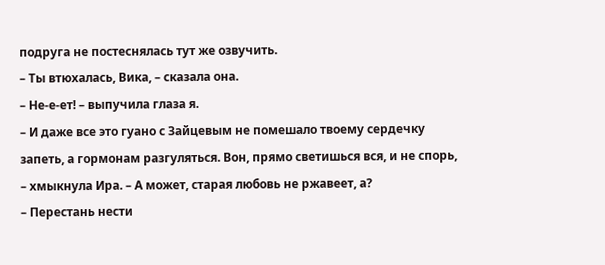подруга не постеснялась тут же озвучить.
– Ты втюхалась, Вика, – сказала она.
– Не-е-ет! – выпучила глаза я.
– И даже все это гуано с Зайцевым не помешало твоему сердечку запеть, а гормонам разгуляться. Вон, прямо светишься вся, и не спорь, – хмыкнула Ира. – А может, старая любовь не ржавеет, а?
– Перестань нести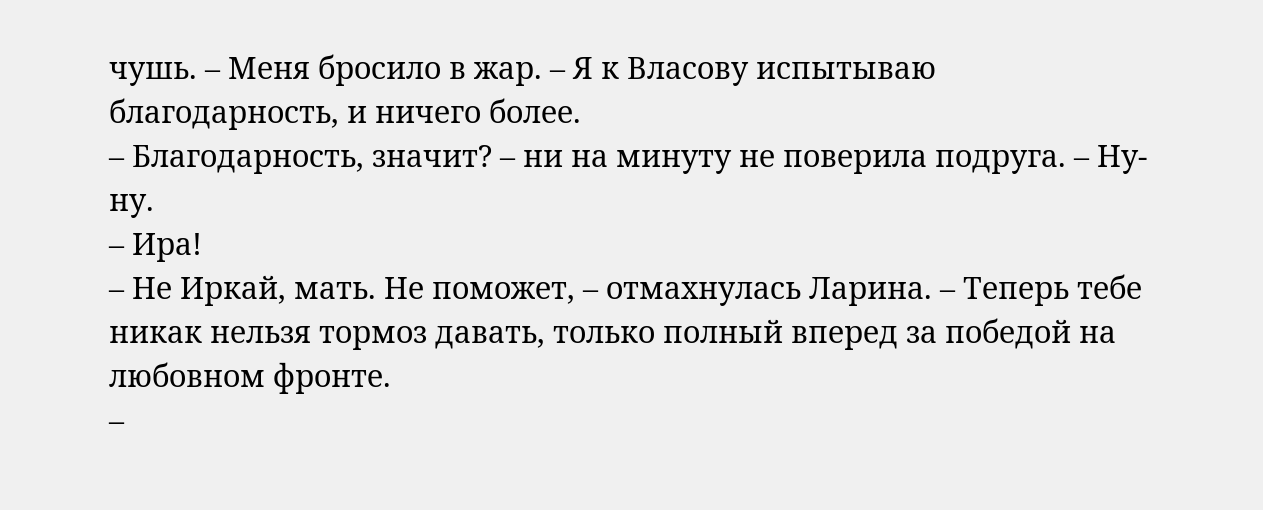чушь. – Меня бросило в жар. – Я к Власову испытываю благодарность, и ничего более.
– Благодарность, значит? – ни на минуту не поверила подруга. – Ну-ну.
– Ира!
– Не Иркай, мать. Не поможет, – отмахнулась Ларина. – Теперь тебе никак нельзя тормоз давать, только полный вперед за победой на любовном фронте.
–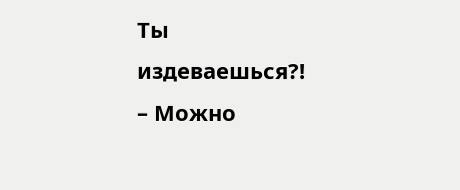Ты издеваешься?!
– Можно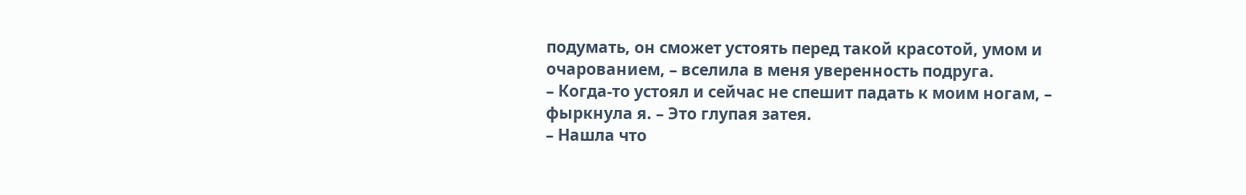подумать, он сможет устоять перед такой красотой, умом и очарованием, – вселила в меня уверенность подруга.
– Когда-то устоял и сейчас не спешит падать к моим ногам, – фыркнула я. – Это глупая затея.
– Нашла что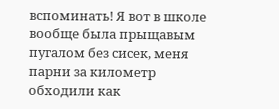вспоминать! Я вот в школе вообще была прыщавым пугалом без сисек, меня парни за километр обходили как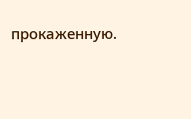прокаженную.